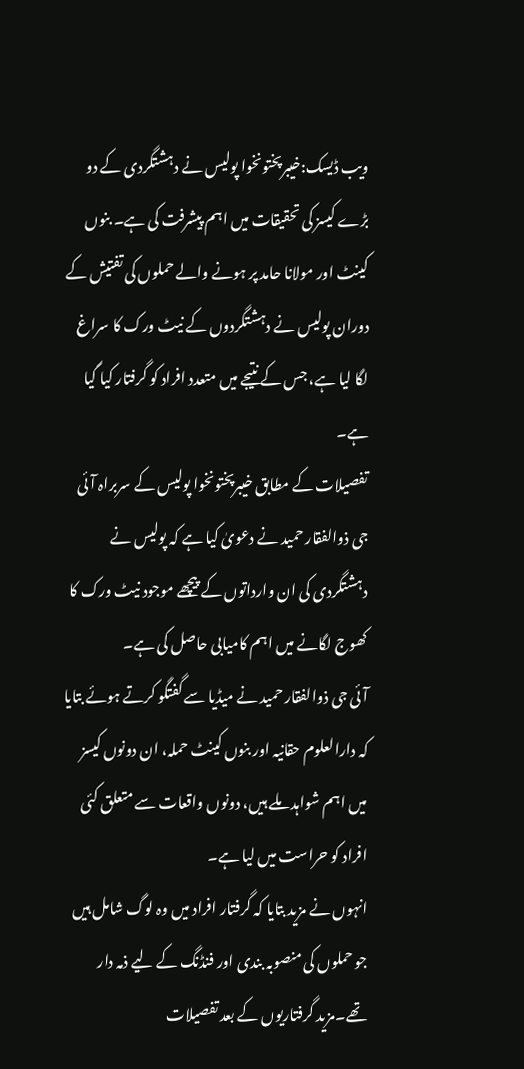ویب ڈیسک:خیبرپختونخوا پولیس نے دہشتگردی کے دو بڑے کیسز کی تحقیقات میں اہم پیشرفت کی ہے۔ بنوں کینٹ اور مولانا حامد پر ہونے والے حملوں کی تفتیش کے دوران پولیس نے دہشتگردوں کے نیٹ ورک کا سراغ لگا لیا ہے، جس کے نتیجے میں متعدد افراد کو گرفتار کیا گیا ہے۔
تفصیلات کے مطابق خیبرپختونخوا پولیس کے سربراہ آئی جی ذوالفقار حمید نے دعویٰ کیا ہے کہ پولیس نے دہشتگردی کی ان وارداتوں کے پیچھے موجود نیٹ ورک کا کھوج لگانے میں اہم کامیابی حاصل کی ہے۔
آئی جی ذوالفقار حمید نے میڈیا سے گفتگو کرتے ہوئے بتایا کہ دارالعلوم حقانیہ اور بنوں کینٹ حملہ، ان دونوں کیسز میں اہم شواہد ملے ہیں، دونوں واقعات سے متعلق کئی افراد کو حراست میں لیا ہے۔
انہوں نے مزید بتایا کہ گرفتار افراد میں وہ لوگ شامل ہیں جو حملوں کی منصوبہ بندی اور فنڈنگ کے لیے ذمہ دار تھے۔مزید گرفتاریوں کے بعد تفصیلات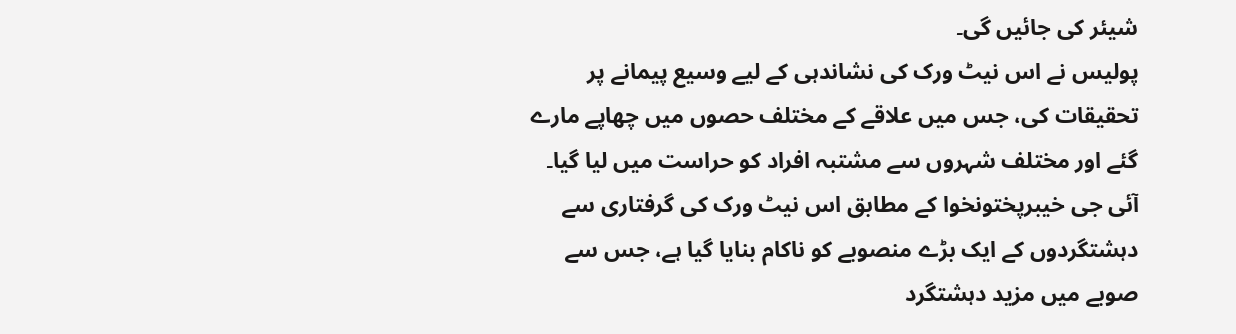شیئر کی جائیں گی۔
پولیس نے اس نیٹ ورک کی نشاندہی کے لیے وسیع پیمانے پر تحقیقات کی، جس میں علاقے کے مختلف حصوں میں چھاپے مارے گئے اور مختلف شہروں سے مشتبہ افراد کو حراست میں لیا گیا۔
آئی جی خیبرپختونخوا کے مطابق اس نیٹ ورک کی گرفتاری سے دہشتگردوں کے ایک بڑے منصوبے کو ناکام بنایا گیا ہے، جس سے صوبے میں مزید دہشتگرد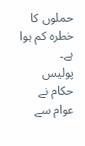حملوں کا خطرہ کم ہوا ہے۔
پولیس حکام نے عوام سے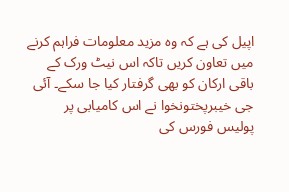اپیل کی ہے کہ وہ مزید معلومات فراہم کرنے میں تعاون کریں تاکہ اس نیٹ ورک کے باقی ارکان کو بھی گرفتار کیا جا سکے۔ آئی جی خیبرپختونخوا نے اس کامیابی پر پولیس فورس کی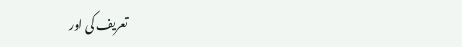تعریف کی اور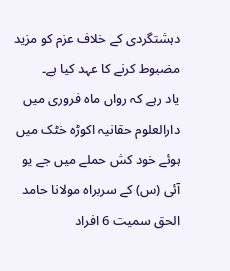دہشتگردی کے خلاف عزم کو مزید مضبوط کرنے کا عہد کیا ہے۔
یاد رہے کہ رواں ماہ فروری میں دارالعلوم حقانیہ اکوڑہ خٹک میں ہوئے خود کش حملے میں جے یو آئی (س) کے سربراہ مولانا حامد الحق سمیت 6 افراد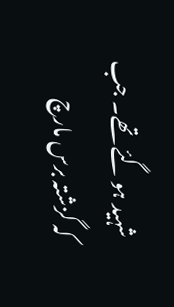شہید ہو گئے تھے۔ جب کہ گزشتہ برس مارچ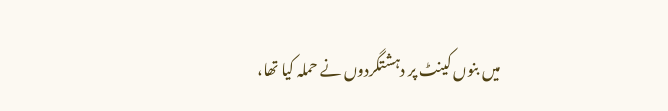میں بنوں کینٹ پر دہشتگردوں نے حملہ کیا تھا،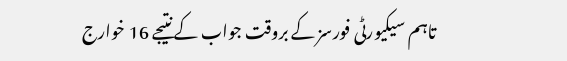تاہم سیکیورٹی فورسز کے بروقت جواب کے نتیجے 16 خوارج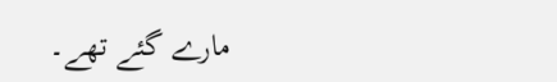مارے گئے تھے۔